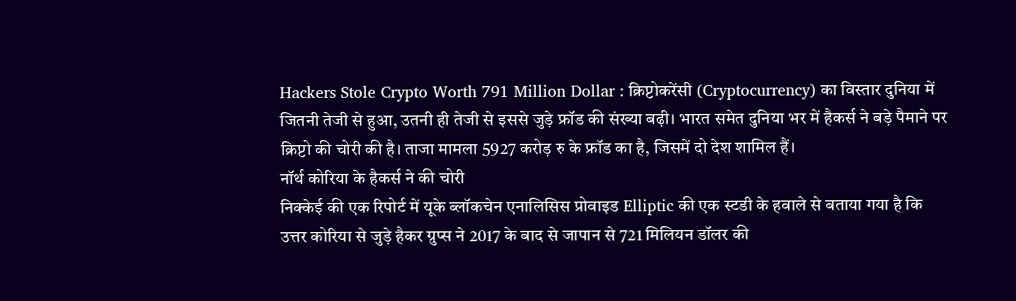Hackers Stole Crypto Worth 791 Million Dollar : क्रिप्टोकरेंसी (Cryptocurrency) का विस्तार दुनिया में जितनी तेजी से हुआ, उतनी ही तेजी से इससे जुड़े फ्रॉड की संख्या बढ़ी। भारत समेत दुनिया भर में हैकर्स ने बड़े पैमाने पर क्रिप्टो की चोरी की है। ताजा मामला 5927 करोड़ रु के फ्रॉड का है, जिसमें दो देश शामिल हैं।
नॉर्थ कोरिया के हैकर्स ने की चोरी
निक्केई की एक रिपोर्ट में यूके ब्लॉकचेन एनालिसिस प्रोवाइड Elliptic की एक स्टडी के हवाले से बताया गया है कि उत्तर कोरिया से जुड़े हैकर ग्रुप्स ने 2017 के बाद से जापान से 721 मिलियन डॉलर की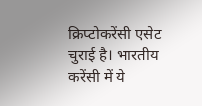क्रिप्टोकरेंसी एसेट चुराई है। भारतीय करेंसी में ये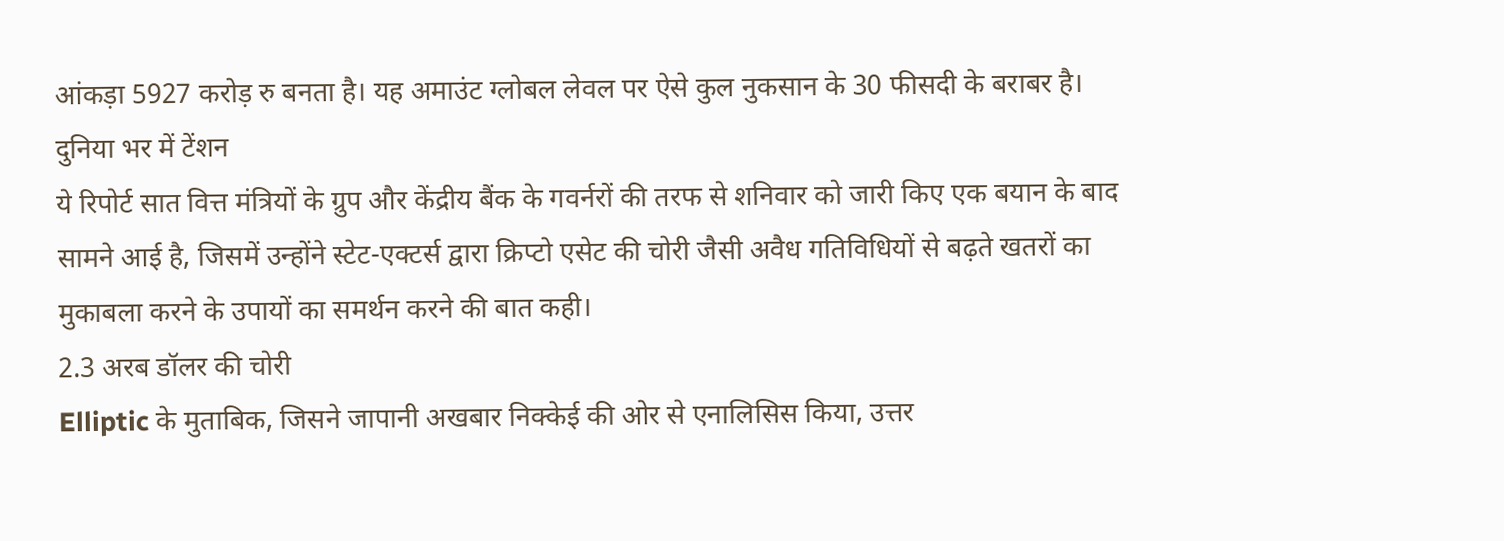आंकड़ा 5927 करोड़ रु बनता है। यह अमाउंट ग्लोबल लेवल पर ऐसे कुल नुकसान के 30 फीसदी के बराबर है।
दुनिया भर में टेंशन
ये रिपोर्ट सात वित्त मंत्रियों के ग्रुप और केंद्रीय बैंक के गवर्नरों की तरफ से शनिवार को जारी किए एक बयान के बाद सामने आई है, जिसमें उन्होंने स्टेट-एक्टर्स द्वारा क्रिप्टो एसेट की चोरी जैसी अवैध गतिविधियों से बढ़ते खतरों का मुकाबला करने के उपायों का समर्थन करने की बात कही।
2.3 अरब डॉलर की चोरी
Elliptic के मुताबिक, जिसने जापानी अखबार निक्केई की ओर से एनालिसिस किया, उत्तर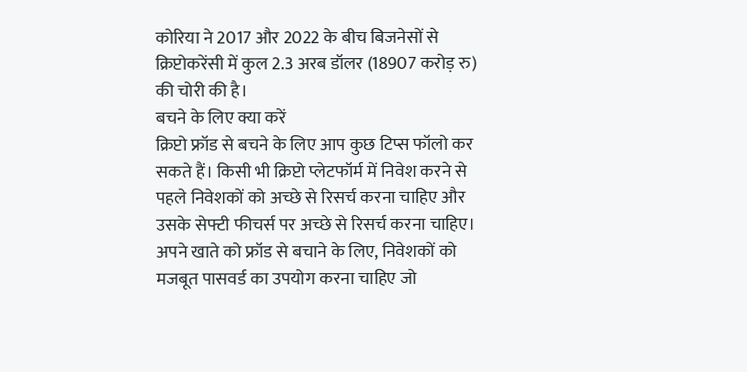कोरिया ने 2017 और 2022 के बीच बिजनेसों से क्रिप्टोकरेंसी में कुल 2.3 अरब डॉलर (18907 करोड़ रु) की चोरी की है।
बचने के लिए क्या करें
क्रिप्टो फ्रॉड से बचने के लिए आप कुछ टिप्स फॉलो कर सकते हैं। किसी भी क्रिप्टो प्लेटफॉर्म में निवेश करने से पहले निवेशकों को अच्छे से रिसर्च करना चाहिए और उसके सेफ्टी फीचर्स पर अच्छे से रिसर्च करना चाहिए।
अपने खाते को फ्रॉड से बचाने के लिए, निवेशकों को मजबूत पासवर्ड का उपयोग करना चाहिए जो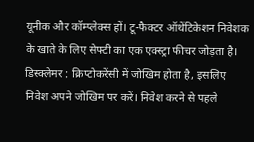यूनीक और कॉम्प्लेक्स हों। टू-फैक्टर ऑथेंटिकेशन निवेशक के खाते के लिए सेफ्टी का एक एक्स्ट्रा फीचर जोड़ता है।
डिस्क्लेमर : क्रिप्टोकरेंसी में जोखिम होता है, इसलिए निवेश अपने जोखिम पर करें। निवेश करने से पहले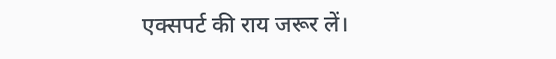एक्सपर्ट की राय जरूर लें।